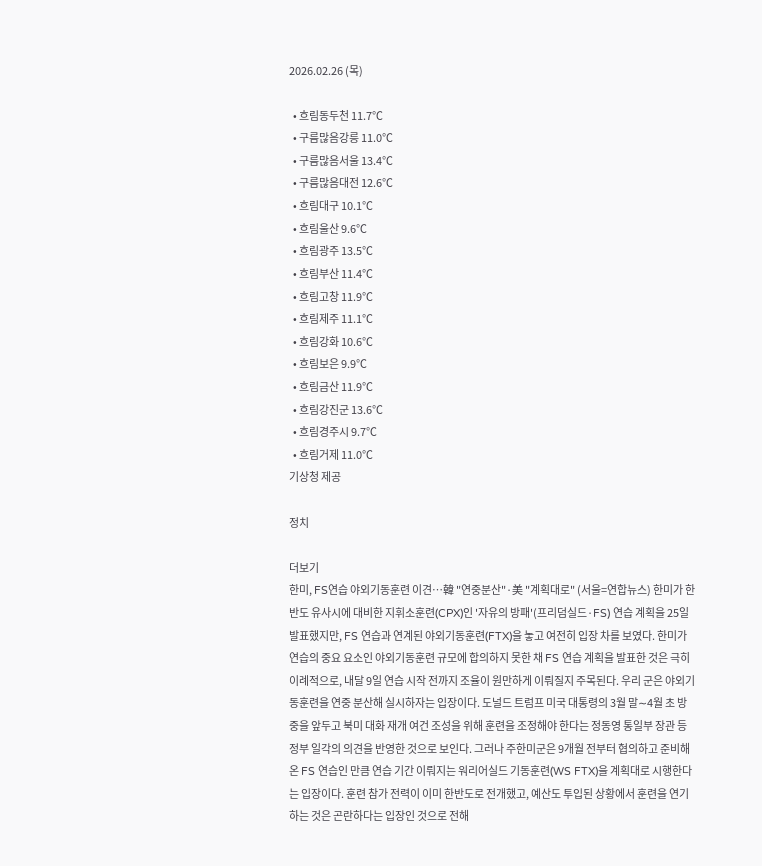2026.02.26 (목)

  • 흐림동두천 11.7℃
  • 구름많음강릉 11.0℃
  • 구름많음서울 13.4℃
  • 구름많음대전 12.6℃
  • 흐림대구 10.1℃
  • 흐림울산 9.6℃
  • 흐림광주 13.5℃
  • 흐림부산 11.4℃
  • 흐림고창 11.9℃
  • 흐림제주 11.1℃
  • 흐림강화 10.6℃
  • 흐림보은 9.9℃
  • 흐림금산 11.9℃
  • 흐림강진군 13.6℃
  • 흐림경주시 9.7℃
  • 흐림거제 11.0℃
기상청 제공

정치

더보기
한미, FS연습 야외기동훈련 이견…韓 "연중분산"·美 "계획대로" (서울=연합뉴스) 한미가 한반도 유사시에 대비한 지휘소훈련(CPX)인 '자유의 방패'(프리덤실드·FS) 연습 계획을 25일 발표했지만, FS 연습과 연계된 야외기동훈련(FTX)을 놓고 여전히 입장 차를 보였다. 한미가 연습의 중요 요소인 야외기동훈련 규모에 합의하지 못한 채 FS 연습 계획을 발표한 것은 극히 이례적으로, 내달 9일 연습 시작 전까지 조율이 원만하게 이뤄질지 주목된다. 우리 군은 야외기동훈련을 연중 분산해 실시하자는 입장이다. 도널드 트럼프 미국 대통령의 3월 말∼4월 초 방중을 앞두고 북미 대화 재개 여건 조성을 위해 훈련을 조정해야 한다는 정동영 통일부 장관 등 정부 일각의 의견을 반영한 것으로 보인다. 그러나 주한미군은 9개월 전부터 협의하고 준비해온 FS 연습인 만큼 연습 기간 이뤄지는 워리어실드 기동훈련(WS FTX)을 계획대로 시행한다는 입장이다. 훈련 참가 전력이 이미 한반도로 전개했고, 예산도 투입된 상황에서 훈련을 연기하는 것은 곤란하다는 입장인 것으로 전해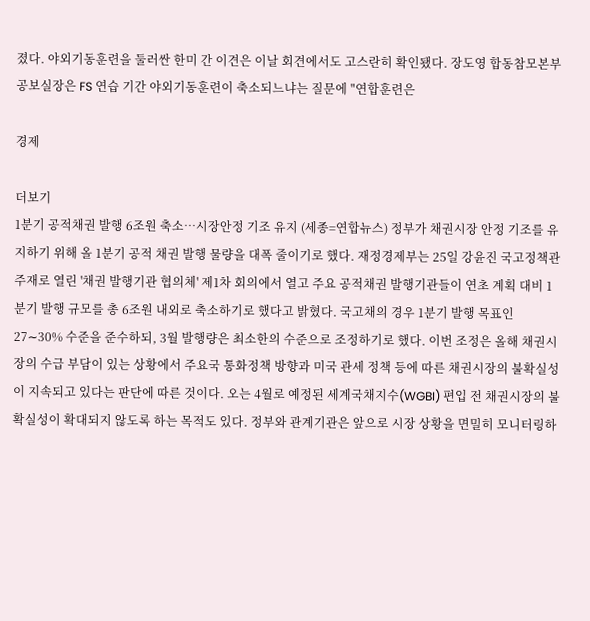졌다. 야외기동훈련을 둘러싼 한미 간 이견은 이날 회견에서도 고스란히 확인됐다. 장도영 합동참모본부 공보실장은 FS 연습 기간 야외기동훈련이 축소되느냐는 질문에 "연합훈련은

경제

더보기
1분기 공적채권 발행 6조원 축소…시장안정 기조 유지 (세종=연합뉴스) 정부가 채권시장 안정 기조를 유지하기 위해 올 1분기 공적 채권 발행 물량을 대폭 줄이기로 했다. 재정경제부는 25일 강윤진 국고정책관 주재로 열린 '채권 발행기관 협의체' 제1차 회의에서 열고 주요 공적채권 발행기관들이 연초 계획 대비 1분기 발행 규모를 총 6조원 내외로 축소하기로 했다고 밝혔다. 국고채의 경우 1분기 발행 목표인 27∼30% 수준을 준수하되, 3월 발행량은 최소한의 수준으로 조정하기로 했다. 이번 조정은 올해 채권시장의 수급 부담이 있는 상황에서 주요국 통화정책 방향과 미국 관세 정책 등에 따른 채권시장의 불확실성이 지속되고 있다는 판단에 따른 것이다. 오는 4월로 예정된 세계국채지수(WGBI) 편입 전 채권시장의 불확실성이 확대되지 않도록 하는 목적도 있다. 정부와 관계기관은 앞으로 시장 상황을 면밀히 모니터링하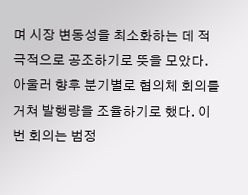며 시장 변동성을 최소화하는 데 적극적으로 공조하기로 뜻을 모았다. 아울러 향후 분기별로 협의체 회의를 거쳐 발행량을 조율하기로 했다. 이번 회의는 범정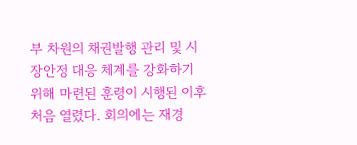부 차원의 채권발행 관리 및 시장안정 대응 체계를 강화하기 위해 마련된 훈령이 시행된 이후 처음 열렸다. 회의에는 재경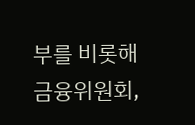부를 비롯해 금융위원회,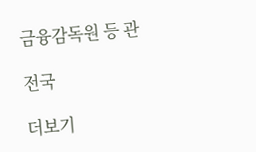금융감독원 등 관

전국

더보기